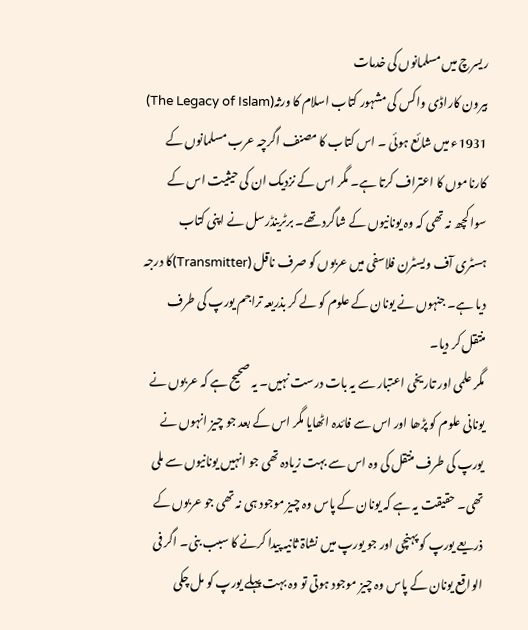ریسرچ میں مسلمانوں کی خدمات
بیرون کاراڈی واکس کی مشہور کتاب اسلام کا ورثہ(The Legacy of Islam) 1931ء میں شائع ہوئی ۔ اس کتاب کا مصنف اگرچہ عرب مسلمانوں کے کارناموں کا اعتراف کرتا ہے۔ مگر اس کے نزدیک ان کی حیثیت اس کے سوا کچھ نہ تھی کہ وہ یونانیوں کے شاگرد تھے۔ برٹرینڈرسل نے اپنی کتاب ہسٹری آف ویسٹرن فلاسفی میں عربوں کو صرف ناقل (Transmitter)کا درجہ دیا ہے۔ جنہوں نے یونان کے علوم کو لے کر بذریعہ تراجم یورپ کی طرف منتقل کر دیا۔
مگر علمی اور تاریخی اعتبار سے یہ بات درست نہیں۔ یہ صحیح ہے کہ عربوں نے یونانی علوم کو پڑھا اور اس سے فائدہ اٹھایا مگر اس کے بعد جو چیز انہوں نے یورپ کی طرف منتقل کی وہ اس سے بہت زیادہ تھی جو انہیں یونانیوں سے ملی تھی۔ حقیقت یہ ہے کہ یونان کے پاس وہ چیز موجود ہی نہ تھی جو عربوں کے ذریعے یورپ کو پہنچی اور جو یورپ میں نشاۃ ثانیہ پیدا کرنے کا سبب بنی۔ اگر فی الواقع یونان کے پاس وہ چیز موجود ہوتی تو وہ بہت پہلے یورپ کو مل چکی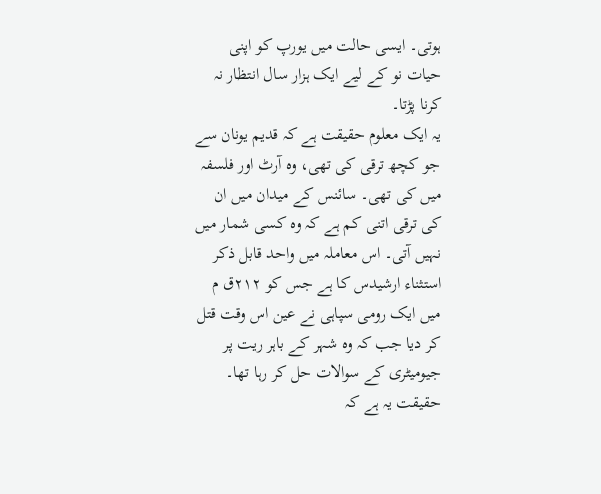ہوتی۔ ایسی حالت میں یورپ کو اپنی حیات نو کے لیے ایک ہزار سال انتظار نہ کرنا پڑتا۔
یہ ایک معلوم حقیقت ہے کہ قدیم یونان سے جو کچھ ترقی کی تھی، وہ آرٹ اور فلسفہ میں کی تھی۔ سائنس کے میدان میں ان کی ترقی اتنی کم ہے کہ وہ کسی شمار میں نہیں آتی۔ اس معاملہ میں واحد قابل ذکر استثناء ارشیدس کا ہے جس کو ۲۱۲ق م میں ایک رومی سپاہی نے عین اس وقت قتل کر دیا جب کہ وہ شہر کے باہر ریت پر جیومیٹری کے سوالات حل کر رہا تھا۔
حقیقت یہ ہے کہ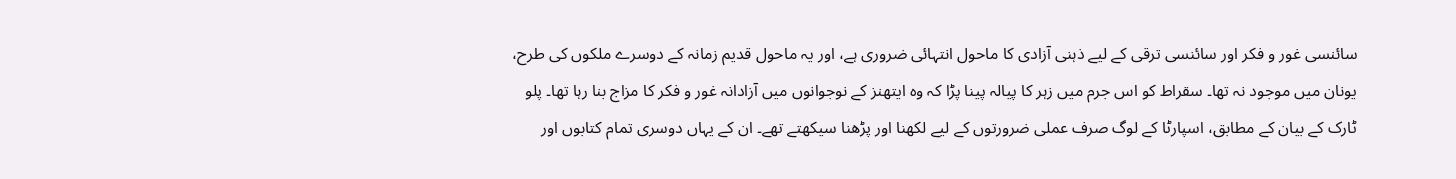سائنسی غور و فکر اور سائنسی ترقی کے لیے ذہنی آزادی کا ماحول انتہائی ضروری ہے، اور یہ ماحول قدیم زمانہ کے دوسرے ملکوں کی طرح، یونان میں موجود نہ تھا۔ سقراط کو اس جرم میں زہر کا پیالہ پینا پڑا کہ وہ ایتھنز کے نوجوانوں میں آزادانہ غور و فکر کا مزاج بنا رہا تھا۔ پلو ٹارک کے بیان کے مطابق، اسپارٹا کے لوگ صرف عملی ضرورتوں کے لیے لکھنا اور پڑھنا سیکھتے تھے۔ ان کے یہاں دوسری تمام کتابوں اور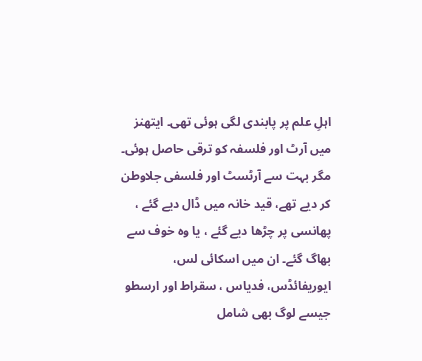اہلِ علم پر پابندی لگی ہوئی تھی۔ ایتھنز میں آرٹ اور فلسفہ کو ترقی حاصل ہوئی۔ مگر بہت سے آرٹسٹ اور فلسفی جلاوطن کر دیے تھے، قید خانہ میں ڈال دیے گئے ، پھانسی پر چڑھا دیے گئے ، یا وہ خوف سے بھاگ گئے۔ ان میں اسکائی لس، ایوریفائڈس، فدیاس ، سقراط اور ارسطو جیسے لوگ بھی شامل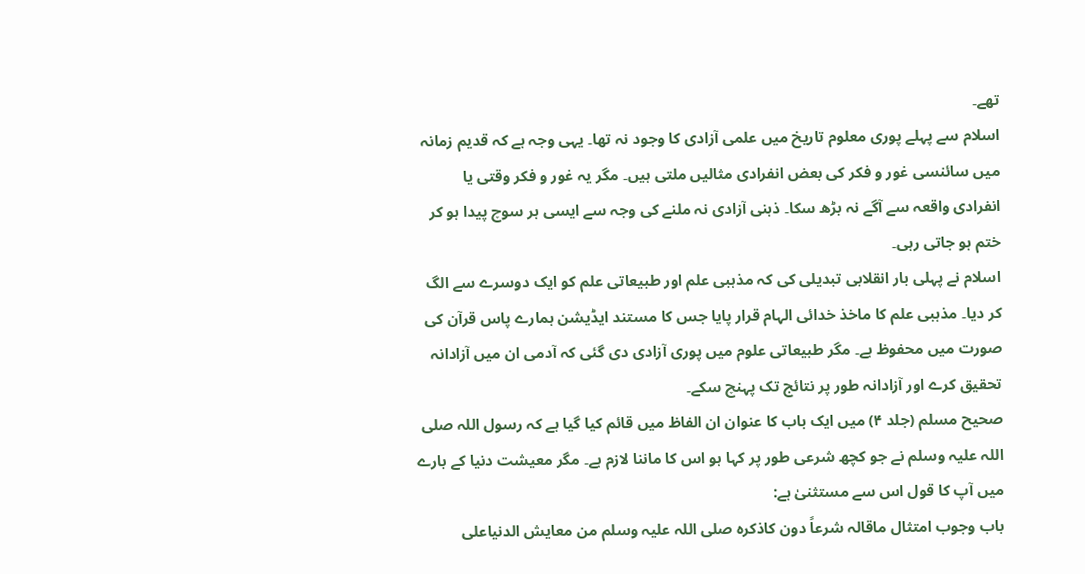تھے۔
اسلام سے پہلے پوری معلوم تاریخ میں علمی آزادی کا وجود نہ تھا۔ یہی وجہ ہے کہ قدیم زمانہ میں سائنسی غور و فکر کی بعض انفرادی مثالیں ملتی ہیں۔ مگر یہ غور و فکر وقتی یا انفرادی واقعہ سے آگے نہ بڑھ سکا۔ ذہنی آزادی نہ ملنے کی وجہ سے ایسی ہر سوچ پیدا ہو کر ختم ہو جاتی رہی۔
اسلام نے پہلی بار انقلابی تبدیلی کی کہ مذہبی علم اور طبیعاتی علم کو ایک دوسرے سے الگ کر دیا۔ مذہبی علم کا ماخذ خدائی الہام قرار پایا جس کا مستند ایڈیشن ہمارے پاس قرآن کی صورت میں محفوظ ہے۔ مگر طبیعاتی علوم میں پوری آزادی دی گئی کہ آدمی ان میں آزادانہ تحقیق کرے اور آزادانہ طور پر نتائج تک پہنچ سکے۔
صحیح مسلم (جلد ۴) میں ایک باب کا عنوان ان الفاظ میں قائم کیا گیا ہے کہ رسول اللہ صلی اللہ علیہ وسلم نے جو کچھ شرعی طور پر کہا ہو اس کا ماننا لازم ہے۔ مگر معیشت دنیا کے بارے میں آپ کا قول اس سے مستثنیٰ ہے:
باب وجوب امتثال ماقالہ شرعاً دون کاذکرہ صلی اللہ علیہ وسلم من معایش الدنیاعلی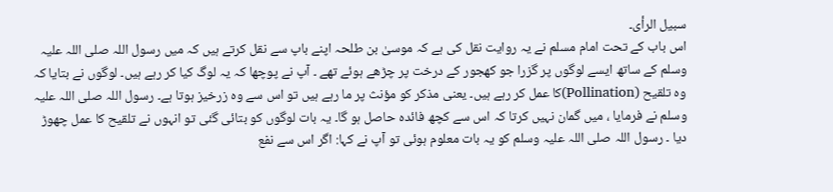سبیل الرأی۔
اس باب کے تحت امام مسلم نے یہ روایت نقل کی ہے کہ موسیٰ بن طلحہ اپنے باپ سے نقل کرتے ہیں کہ میں رسول اللہ صلی اللہ علیہ وسلم کے ساتھ ایسے لوگوں پر گزرا جو کھجور کے درخت پر چڑھے ہوئے تھے ۔ آپ نے پوچھا کہ یہ لوگ کیا کر رہے ہیں۔ لوگوں نے بتایا کہ وہ تلقیح (Pollination)کا عمل کر رہے ہیں۔ یعنی مذکر کو مؤنث پر ما رہے ہیں تو اس سے وہ زرخیز ہوتا ہے۔ رسول اللہ صلی اللہ علیہ وسلم نے فرمایا ، میں گمان نہیں کرتا کہ اس سے کچھ فائدہ حاصل ہو گا۔ یہ بات لوگوں کو بتائی گئی تو انہوں نے تلقیح کا عمل چھوڑ دیا ۔ رسول اللہ صلی اللہ علیہ وسلم کو یہ بات معلوم ہوئی تو آپ نے کہا: اگر اس سے نفع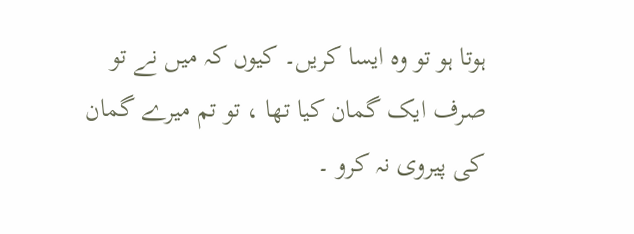ہوتا ہو تو وہ ایسا کریں۔ کیوں کہ میں نے تو صرف ایک گمان کیا تھا ، تو تم میرے گمان کی پیروی نہ کرو ۔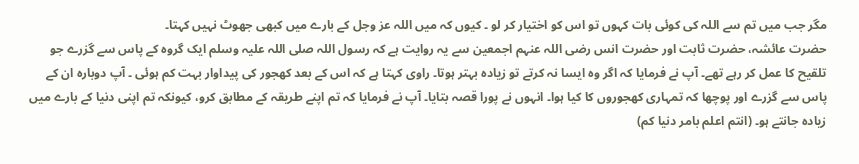مگر جب میں تم سے اللہ کی کوئی بات کہوں تو اس کو اختیار کر لو ۔ کیوں کہ میں اللہ عز وجل کے بارے میں کبھی جھوٹ نہیں کہتا۔
حضرت عائشہ، حضرت ثابت اور حضرت انس رضی اللہ عنہم اجمعین سے یہ روایت ہے کہ رسول اللہ صلی اللہ علیہ وسلم ایک گروہ کے پاس سے گزرے جو تلقیح کا عمل کر رہے تھے۔ آپ نے فرمایا کہ اگر وہ ایسا نہ کرتے تو زیادہ بہتر ہوتا۔ راوی کہتا ہے کہ اس کے بعد کھجور کی پیداوار بہت کم ہوئی ۔ آپ دوبارہ ان کے پاس سے گزرے اور پوچھا کہ تمہاری کھجوروں کا کیا ہوا۔ انہوں نے پورا قصہ بتایا۔ آپ نے فرمایا کہ تم اپنے طریقہ کے مطابق کرو، کیونکہ تم اپنی دنیا کے بارے میں زیادہ جانتے ہو۔ (انتم اعلم بامر دنیا کم)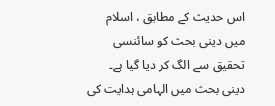اس حدیث کے مطابق ، اسلام میں دینی بحث کو سائنسی تحقیق سے الگ کر دیا گیا ہے۔ دینی بحث میں الہامی ہدایت کی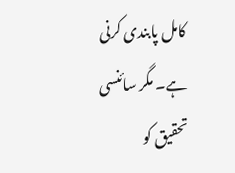کامل پابندی کرنی ہے۔ مگر سائنسی تحقیق کو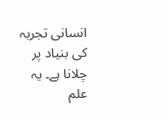انسانی تجربہ کی بنیاد پر چلانا ہے۔ یہ علم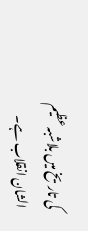کی تاریخ میں بلاشبہ عظیم الشان انقلاب ہے۔